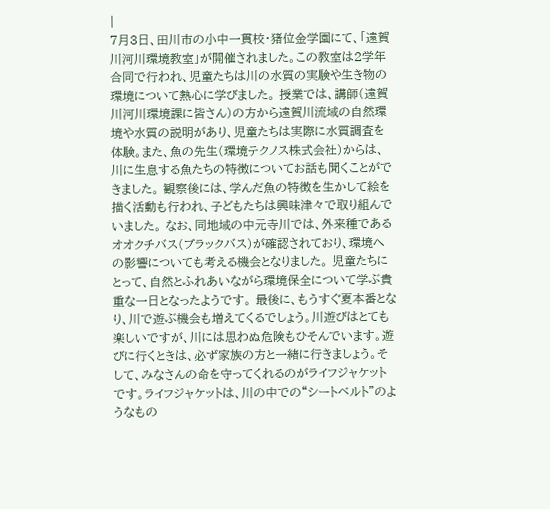|
7月3日、田川市の小中一貫校・猪位金学園にて、「遠賀川河川環境教室」が開催されました。この教室は2学年合同で行われ、児童たちは川の水質の実験や生き物の環境について熱心に学びました。 授業では、講師(遠賀川河川環境課に皆さん)の方から遠賀川流域の自然環境や水質の説明があり、児童たちは実際に水質調査を体験。また、魚の先生(環境テクノス株式会社)からは、川に生息する魚たちの特徴についてお話も聞くことができました。 観察後には、学んだ魚の特徴を生かして絵を描く活動も行われ、子どもたちは興味津々で取り組んでいました。 なお、同地域の中元寺川では、外来種であるオオクチバス(ブラックバス)が確認されており、環境への影響についても考える機会となりました。 児童たちにとって、自然とふれあいながら環境保全について学ぶ貴重な一日となったようです。 最後に、もうすぐ夏本番となり、川で遊ぶ機会も増えてくるでしょう。川遊びはとても楽しいですが、川には思わぬ危険もひそんでいます。遊びに行くときは、必ず家族の方と一緒に行きましょう。そして、みなさんの命を守ってくれるのがライフジャケットです。ライフジャケットは、川の中での“シートベルト”のようなもの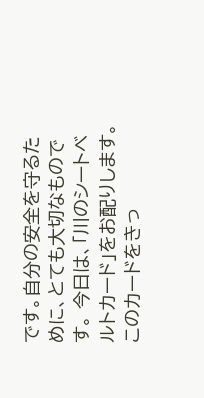です。自分の安全を守るために、とても大切なものです。 今日は、「川のシートベルトカード」をお配りします。このカードをきっ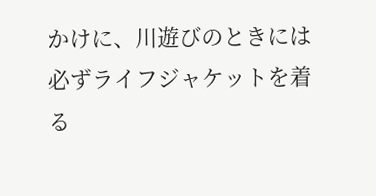かけに、川遊びのときには必ずライフジャケットを着る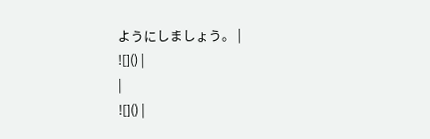ようにしましょう。 |
![]() |
|
![]() |